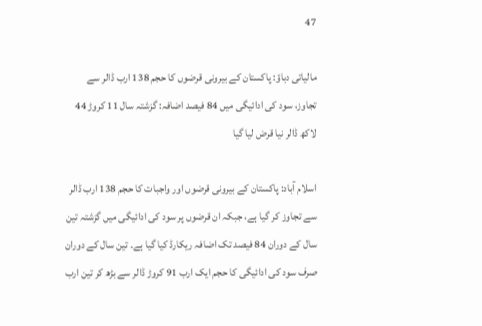47

مالیاتی دباؤ: پاکستان کے بیرونی قرضوں کا حجم 138 ارب ڈالر سے تجاوز، سود کی ادائیگی میں 84 فیصد اضافہ: گزشتہ سال 11 کروڑ 44 لاکھ ڈالر نیا قرض لیا گیا

اسلام آباد: پاکستان کے بیرونی قرضوں اور واجبات کا حجم 138 ارب ڈالر سے تجاوز کر گیا ہے، جبکہ ان قرضوں پر سود کی ادائیگی میں گزشتہ تین سال کے دوران 84 فیصد تک اضافہ ریکارڈ کیا گیا ہے۔ تین سال کے دوران صرف سود کی ادائیگی کا حجم ایک ارب 91 کروڑ ڈالر سے بڑھ کر تین ارب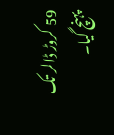59 کروڑ ڈالر تک پہنچ گیا۔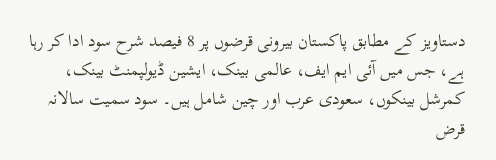دستاویز کے مطابق پاکستان بیرونی قرضوں پر 8 فیصد شرح سود ادا کر رہا ہے، جس میں آئی ایم ایف، عالمی بینک، ایشین ڈیولپمنٹ بینک، کمرشل بینکوں، سعودی عرب اور چین شامل ہیں۔ سود سمیت سالانہ قرض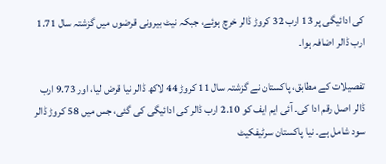کی ادائیگی پر 13 ارب 32 کروڑ ڈالر خرچ ہوئے، جبکہ نیٹ بیرونی قرضوں میں گزشتہ سال 1.71 ارب ڈالر اضافہ ہوا۔

تفصیلات کے مطابق، پاکستان نے گزشتہ سال 11 کروڑ 44 لاکھ ڈالر نیا قرض لیا، اور 9.73 ارب ڈالر اصل رقم ادا کی۔ آئی ایم ایف کو 2.10 ارب ڈالر کی ادائیگی کی گئی، جس میں 58 کروڑ ڈالر سود شامل ہے۔ نیا پاکستان سرٹیفکیٹ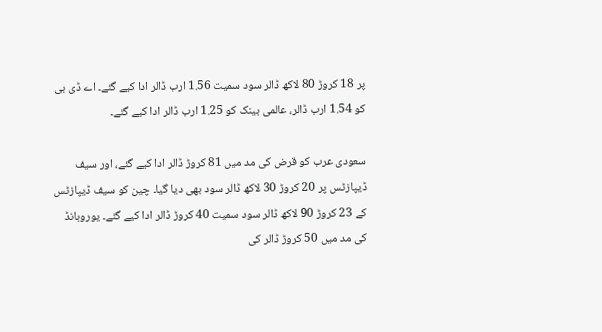پر 18 کروڑ 80 لاکھ ڈالر سود سمیت 1.56 ارب ڈالر ادا کیے گئے۔ اے ڈی بی کو 1.54 ارب ڈالر، عالمی بینک کو 1.25 ارب ڈالر ادا کیے گئے۔

سعودی عرب کو قرض کی مد میں 81 کروڑ ڈالر ادا کیے گئے، اور سیف ڈیپازٹس پر 20 کروڑ 30 لاکھ ڈالر سود بھی دیا گیا۔ چین کو سیف ڈیپازٹس کے 23 کروڑ 90 لاکھ ڈالر سود سمیت 40 کروڑ ڈالر ادا کیے گئے۔ یوروبانڈ کی مد میں 50 کروڑ ڈالر کی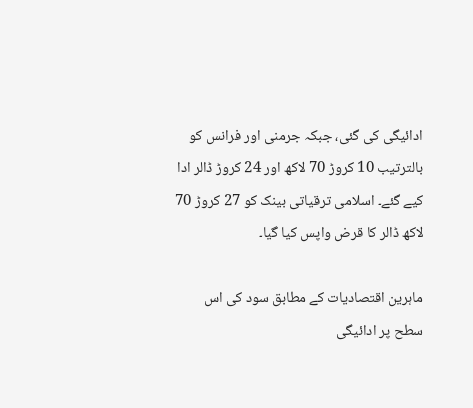ادائیگی کی گئی، جبکہ جرمنی اور فرانس کو بالترتیب 10 کروڑ 70 لاکھ اور 24 کروڑ ڈالر ادا کیے گئے۔ اسلامی ترقیاتی بینک کو 27 کروڑ 70 لاکھ ڈالر کا قرض واپس کیا گیا۔

ماہرین اقتصادیات کے مطابق سود کی اس سطح پر ادائیگی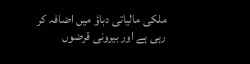ملکی مالیاتی دباؤ میں اضافہ کر رہی ہے اور بیرونی قرضوں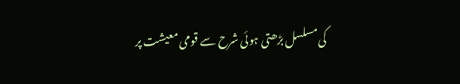کی مسلسل بڑھتی ہوئی شرح سے قومی معیشت پر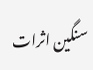سنگین اثرات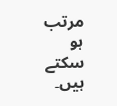مرتب ہو سکتے ہیں۔